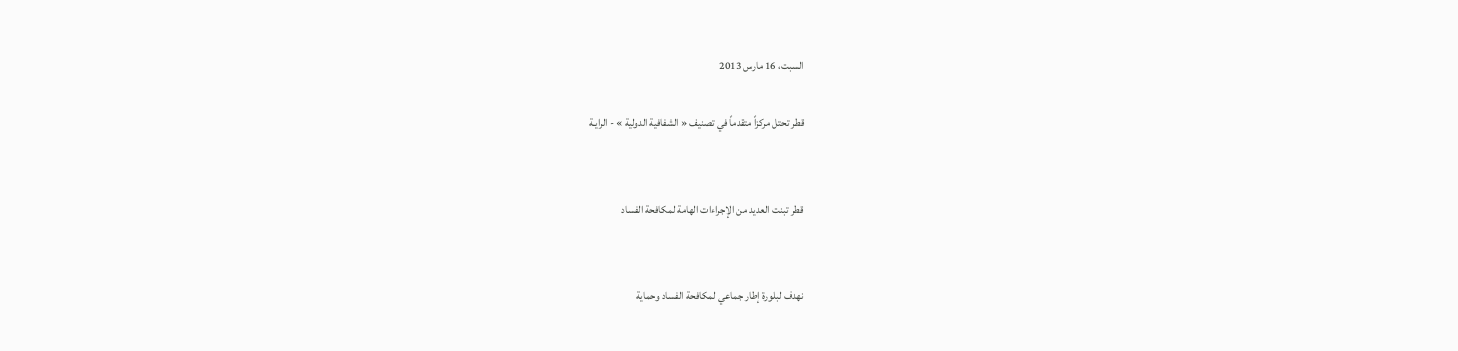السبت، 16 مارس 2013

قطر تحتل مركزاً متقدماً في تصنيف « الشفافية الدولية » - الرايـة


قطر تبنت العديد من الإجراءات الهامة لمكافحة الفساد


نهدف لبلورة إطار جماعي لمكافحة الفساد وحماية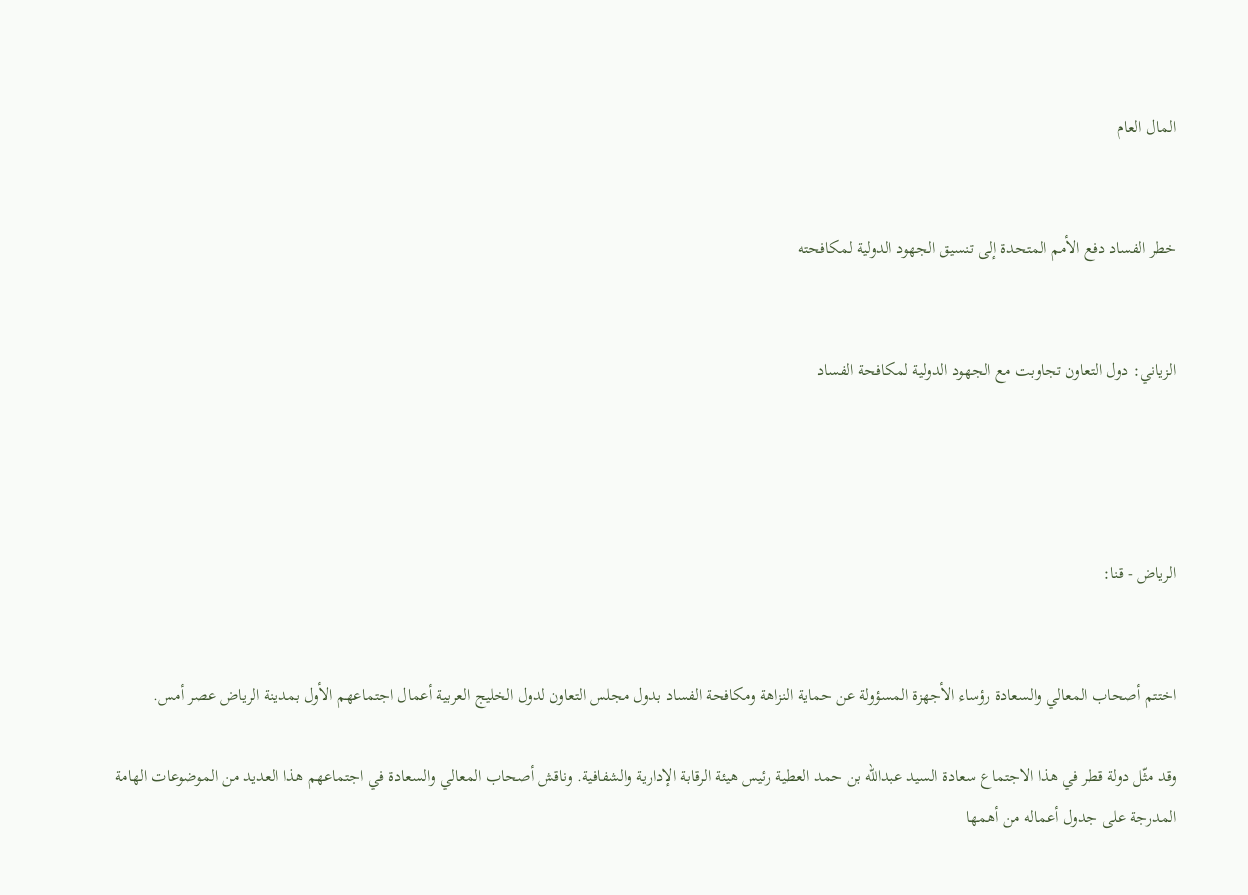المال العام


خطر الفساد دفع الأمم المتحدة إلى تنسيق الجهود الدولية لمكافحته


الزياني: دول التعاون تجاوبت مع الجهود الدولية لمكافحة الفساد




الرياض - قنا:


اختتم أصحاب المعالي والسعادة رؤساء الأجهزة المسؤولة عن حماية النزاهة ومكافحة الفساد بدول مجلس التعاون لدول الخليج العربية أعمال اجتماعهم الأول بمدينة الرياض عصر أمس.

وقد مثّل دولة قطر في هذا الاجتماع سعادة السيد عبدالله بن حمد العطية رئيس هيئة الرقابة الإدارية والشفافية. وناقش أصحاب المعالي والسعادة في اجتماعهم هذا العديد من الموضوعات الهامة المدرجة على جدول أعماله من أهمها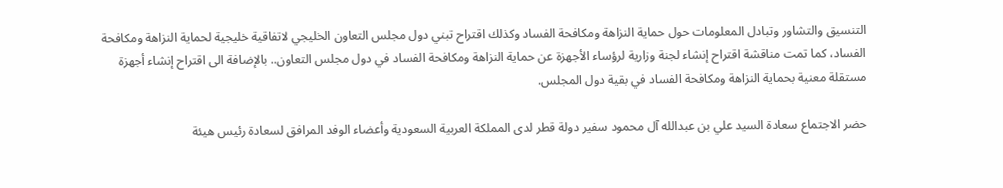التنسيق والتشاور وتبادل المعلومات حول حماية النزاهة ومكافحة الفساد وكذلك اقتراح تبني دول مجلس التعاون الخليجي لاتفاقية خليجية لحماية النزاهة ومكافحة الفساد، كما تمت مناقشة اقتراح إنشاء لجنة وزارية لرؤساء الأجهزة عن حماية النزاهة ومكافحة الفساد في دول مجلس التعاون.. بالإضافة الى اقتراح إنشاء أجهزة مستقلة معنية بحماية النزاهة ومكافحة الفساد في بقية دول المجلس.

حضر الاجتماع سعادة السيد علي بن عبدالله آل محمود سفير دولة قطر لدى المملكة العربية السعودية وأعضاء الوفد المرافق لسعادة رئيس هيئة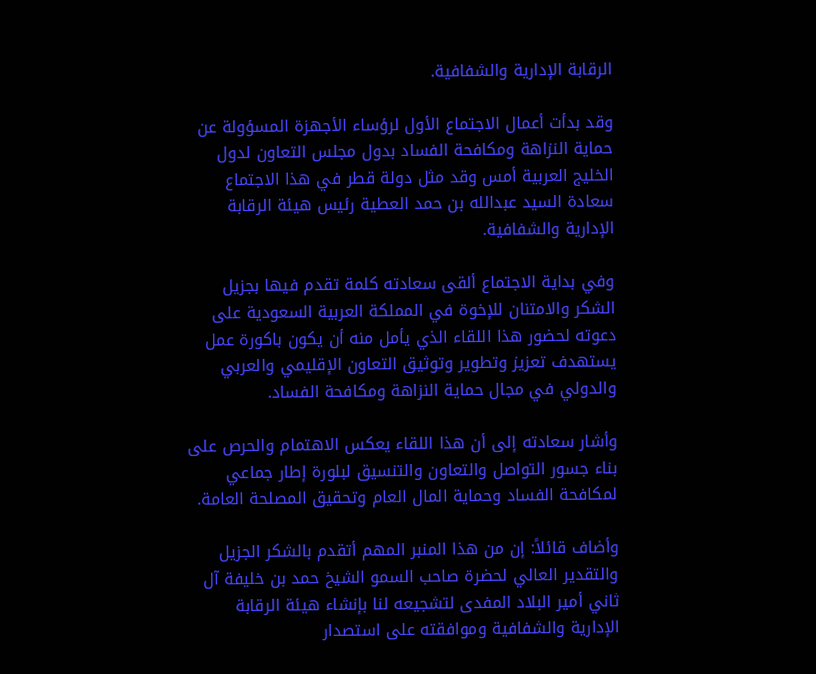الرقابة الإدارية والشفافية.

وقد بدأت أعمال الاجتماع الأول لرؤساء الأجهزة المسؤولة عن حماية النزاهة ومكافحة الفساد بدول مجلس التعاون لدول الخليج العربية أمس وقد مثل دولة قطر في هذا الاجتماع سعادة السيد عبدالله بن حمد العطية رئيس هيئة الرقابة الإدارية والشفافية.

وفي بداية الاجتماع ألقى سعادته كلمة تقدم فيها بجزيل الشكر والامتنان للإخوة في المملكة العربية السعودية على دعوته لحضور هذا اللقاء الذي يأمل منه أن يكون باكورة عمل يستهدف تعزيز وتطوير وتوثيق التعاون الإقليمي والعربي والدولي في مجال حماية النزاهة ومكافحة الفساد.

وأشار سعادته إلى أن هذا اللقاء يعكس الاهتمام والحرص على بناء جسور التواصل والتعاون والتنسيق لبلورة إطار جماعي لمكافحة الفساد وحماية المال العام وتحقيق المصلحة العامة.

وأضاف قائلاً: إن من هذا المنبر المهم أتقدم بالشكر الجزيل والتقدير العالي لحضرة صاحب السمو الشيخ حمد بن خليفة آل ثاني أمير البلاد المفدى لتشجيعه لنا بإنشاء هيئة الرقابة الإدارية والشفافية وموافقته على استصدار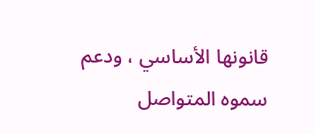قانونها الأساسي ، ودعم سموه المتواصل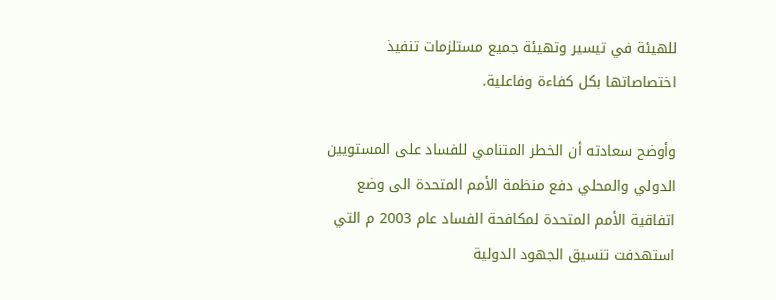للهيئة في تيسير وتهيئة جميع مستلزمات تنفيذ اختصاصاتها بكل كفاءة وفاعلية.

وأوضح سعادته أن الخطر المتنامي للفساد على المستويين الدولي والمحلي دفع منظمة الأمم المتحدة الى وضع اتفاقية الأمم المتحدة لمكافحة الفساد عام 2003 م التي استهدفت تنسيق الجهود الدولية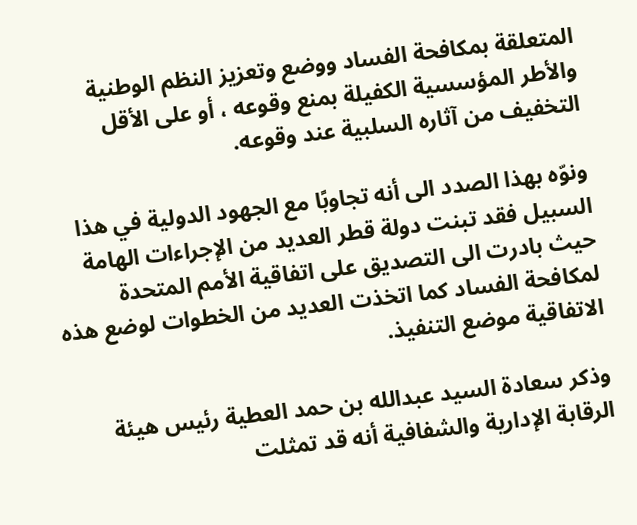المتعلقة بمكافحة الفساد ووضع وتعزيز النظم الوطنية والأطر المؤسسية الكفيلة بمنع وقوعه ، أو على الأقل التخفيف من آثاره السلبية عند وقوعه.

ونوّه بهذا الصدد الى أنه تجاوبًا مع الجهود الدولية في هذا السبيل فقد تبنت دولة قطر العديد من الإجراءات الهامة حيث بادرت الى التصديق على اتفاقية الأمم المتحدة لمكافحة الفساد كما اتخذت العديد من الخطوات لوضع هذه الاتفاقية موضع التنفيذ.

وذكر سعادة السيد عبدالله بن حمد العطية رئيس هيئة الرقابة الإدارية والشفافية أنه قد تمثلت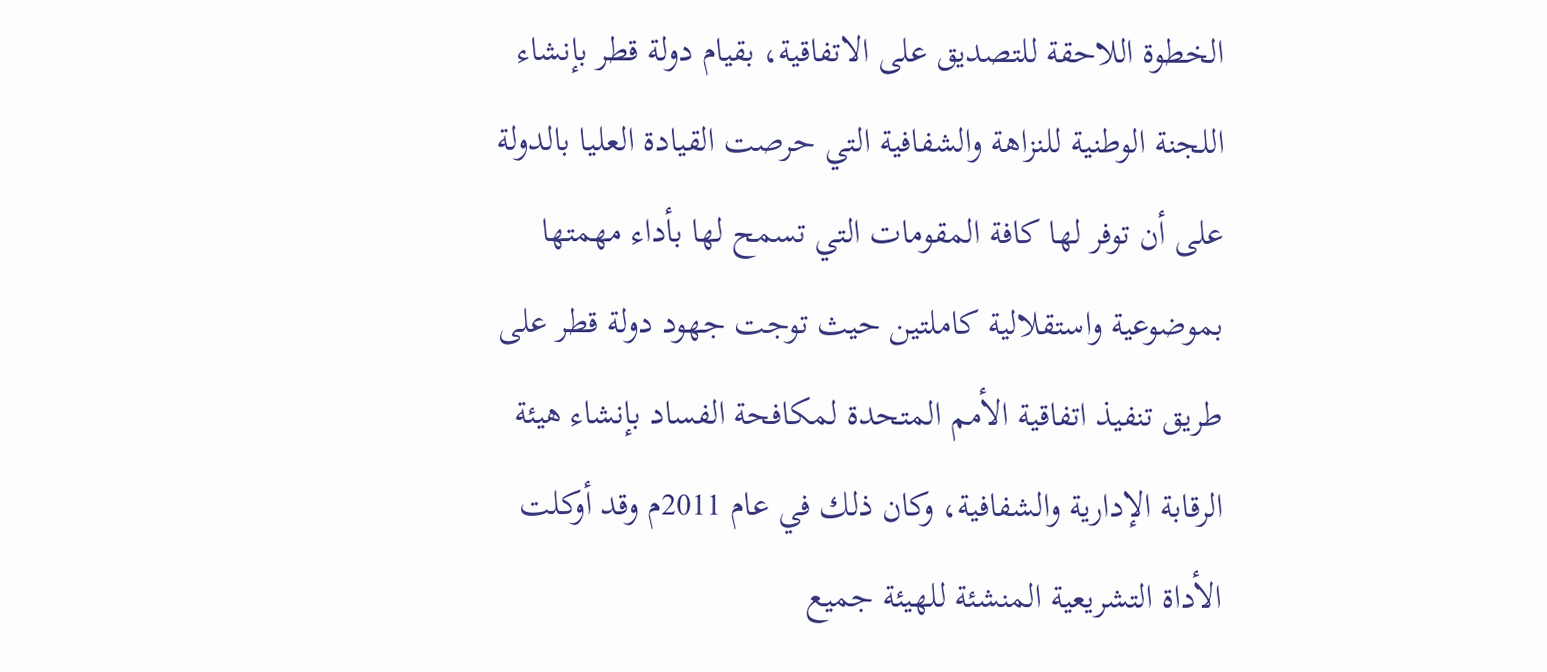الخطوة اللاحقة للتصديق على الاتفاقية، بقيام دولة قطر بإنشاء اللجنة الوطنية للنزاهة والشفافية التي حرصت القيادة العليا بالدولة على أن توفر لها كافة المقومات التي تسمح لها بأداء مهمتها بموضوعية واستقلالية كاملتين حيث توجت جهود دولة قطر على طريق تنفيذ اتفاقية الأمم المتحدة لمكافحة الفساد بإنشاء هيئة الرقابة الإدارية والشفافية، وكان ذلك في عام 2011م وقد أوكلت الأداة التشريعية المنشئة للهيئة جميع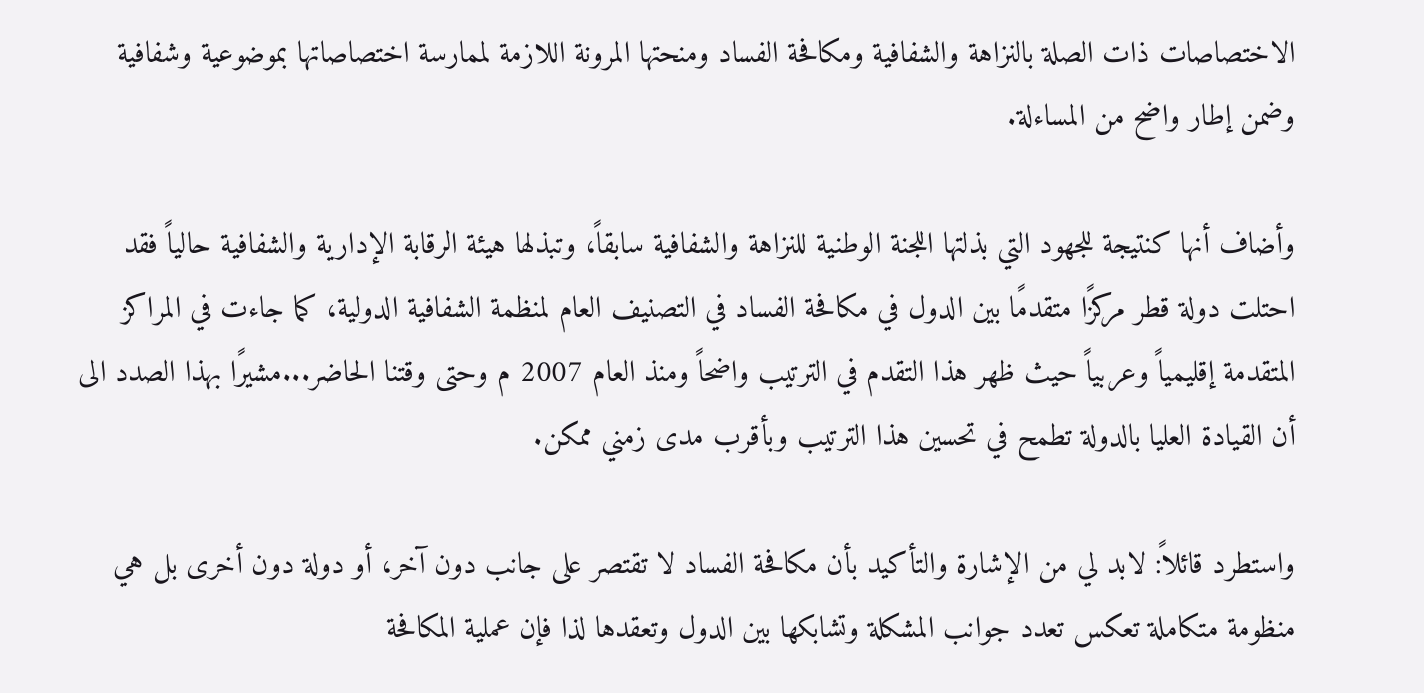الاختصاصات ذات الصلة بالنزاهة والشفافية ومكافحة الفساد ومنحتها المرونة اللازمة لممارسة اختصاصاتها بموضوعية وشفافية وضمن إطار واضح من المساءلة.

وأضاف أنها كنتيجة للجهود التي بذلتها اللجنة الوطنية للنزاهة والشفافية سابقاً، وتبذلها هيئة الرقابة الإدارية والشفافية حالياً فقد احتلت دولة قطر مركزًا متقدمًا بين الدول في مكافحة الفساد في التصنيف العام لمنظمة الشفافية الدولية، كما جاءت في المراكز المتقدمة إقليمياً وعربياً حيث ظهر هذا التقدم في الترتيب واضحاً ومنذ العام 2007 م وحتى وقتنا الحاضر...مشيرًا بهذا الصدد الى أن القيادة العليا بالدولة تطمح في تحسين هذا الترتيب وبأقرب مدى زمني ممكن.

واستطرد قائلاً: لابد لي من الإشارة والتأكيد بأن مكافحة الفساد لا تقتصر على جانب دون آخر، أو دولة دون أخرى بل هي منظومة متكاملة تعكس تعدد جوانب المشكلة وتشابكها بين الدول وتعقدها لذا فإن عملية المكافحة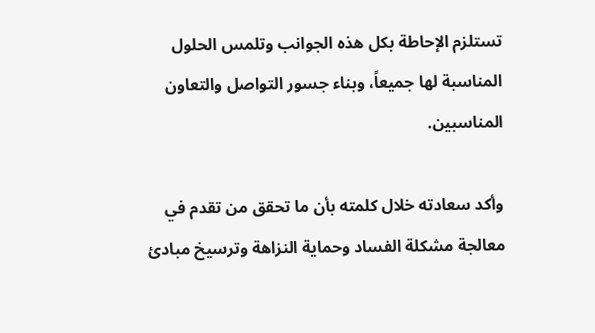تستلزم الإحاطة بكل هذه الجوانب وتلمس الحلول المناسبة لها جميعاً، وبناء جسور التواصل والتعاون المناسبين.

وأكد سعادته خلال كلمته بأن ما تحقق من تقدم في معالجة مشكلة الفساد وحماية النزاهة وترسيخ مبادئ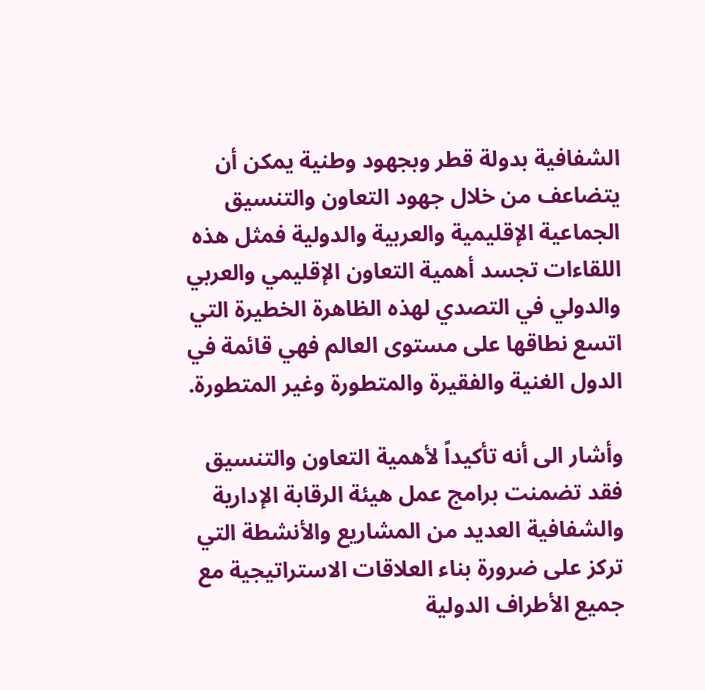الشفافية بدولة قطر وبجهود وطنية يمكن أن يتضاعف من خلال جهود التعاون والتنسيق الجماعية الإقليمية والعربية والدولية فمثل هذه اللقاءات تجسد أهمية التعاون الإقليمي والعربي والدولي في التصدي لهذه الظاهرة الخطيرة التي اتسع نطاقها على مستوى العالم فهي قائمة في الدول الغنية والفقيرة والمتطورة وغير المتطورة.

وأشار الى أنه تأكيداً لأهمية التعاون والتنسيق فقد تضمنت برامج عمل هيئة الرقابة الإدارية والشفافية العديد من المشاريع والأنشطة التي تركز على ضرورة بناء العلاقات الاستراتيجية مع جميع الأطراف الدولية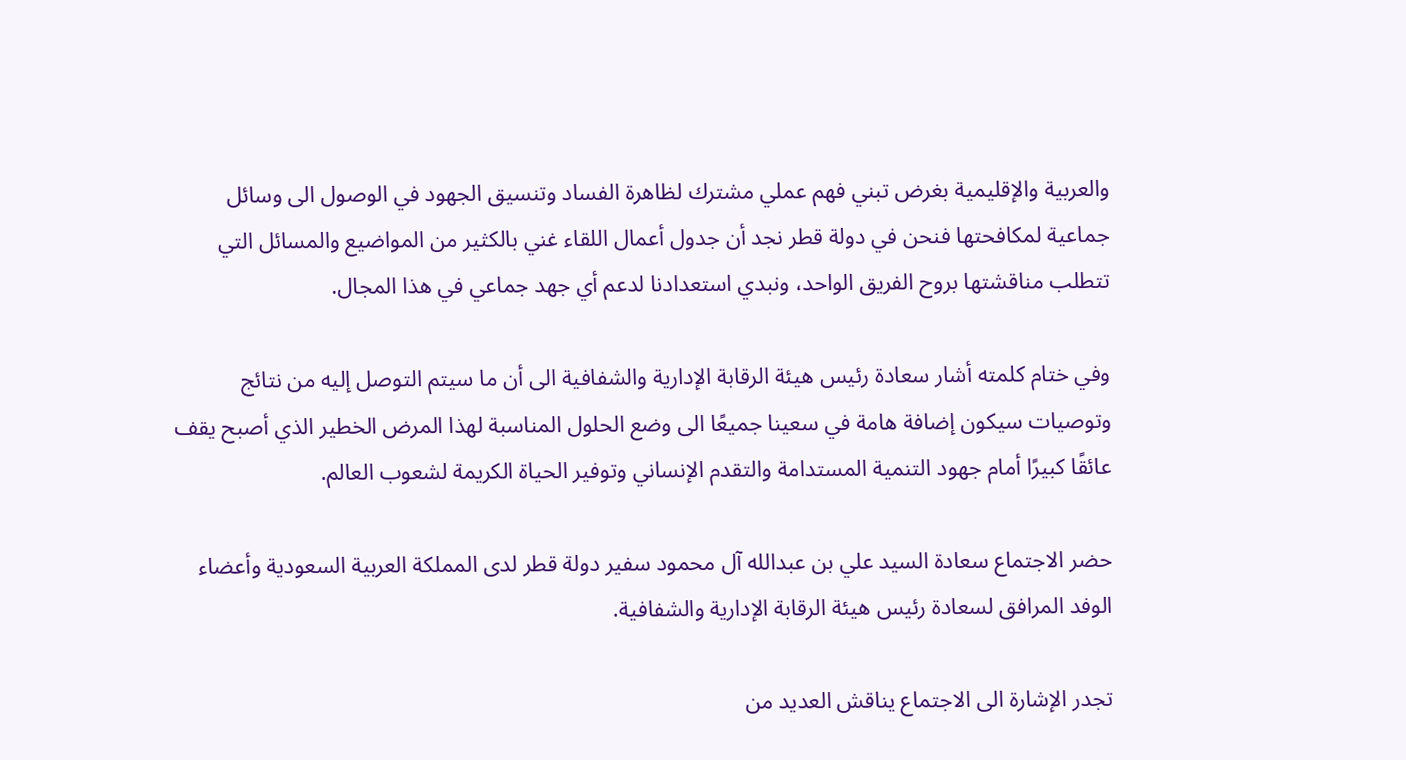والعربية والإقليمية بغرض تبني فهم عملي مشترك لظاهرة الفساد وتنسيق الجهود في الوصول الى وسائل جماعية لمكافحتها فنحن في دولة قطر نجد أن جدول أعمال اللقاء غني بالكثير من المواضيع والمسائل التي تتطلب مناقشتها بروح الفريق الواحد، ونبدي استعدادنا لدعم أي جهد جماعي في هذا المجال.

وفي ختام كلمته أشار سعادة رئيس هيئة الرقابة الإدارية والشفافية الى أن ما سيتم التوصل إليه من نتائج وتوصيات سيكون إضافة هامة في سعينا جميعًا الى وضع الحلول المناسبة لهذا المرض الخطير الذي أصبح يقف عائقًا كبيرًا أمام جهود التنمية المستدامة والتقدم الإنساني وتوفير الحياة الكريمة لشعوب العالم.

حضر الاجتماع سعادة السيد علي بن عبدالله آل محمود سفير دولة قطر لدى المملكة العربية السعودية وأعضاء الوفد المرافق لسعادة رئيس هيئة الرقابة الإدارية والشفافية.

تجدر الإشارة الى الاجتماع يناقش العديد من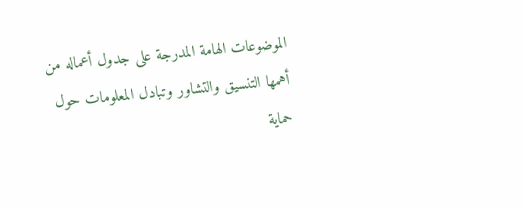الموضوعات الهامة المدرجة على جدول أعماله من أهمها التنسيق والتشاور وتبادل المعلومات حول حماية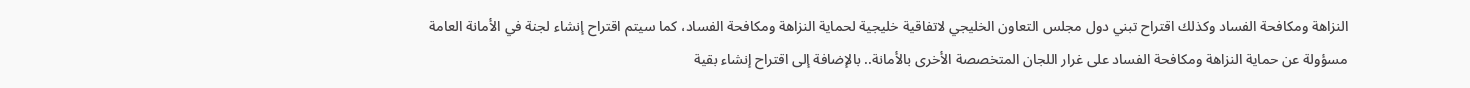النزاهة ومكافحة الفساد وكذلك اقتراح تبني دول مجلس التعاون الخليجي لاتفاقية خليجية لحماية النزاهة ومكافحة الفساد، كما سيتم اقتراح إنشاء لجنة في الأمانة العامة مسؤولة عن حماية النزاهة ومكافحة الفساد على غرار اللجان المتخصصة الأخرى بالأمانة.. بالإضافة إلى اقتراح إنشاء بقية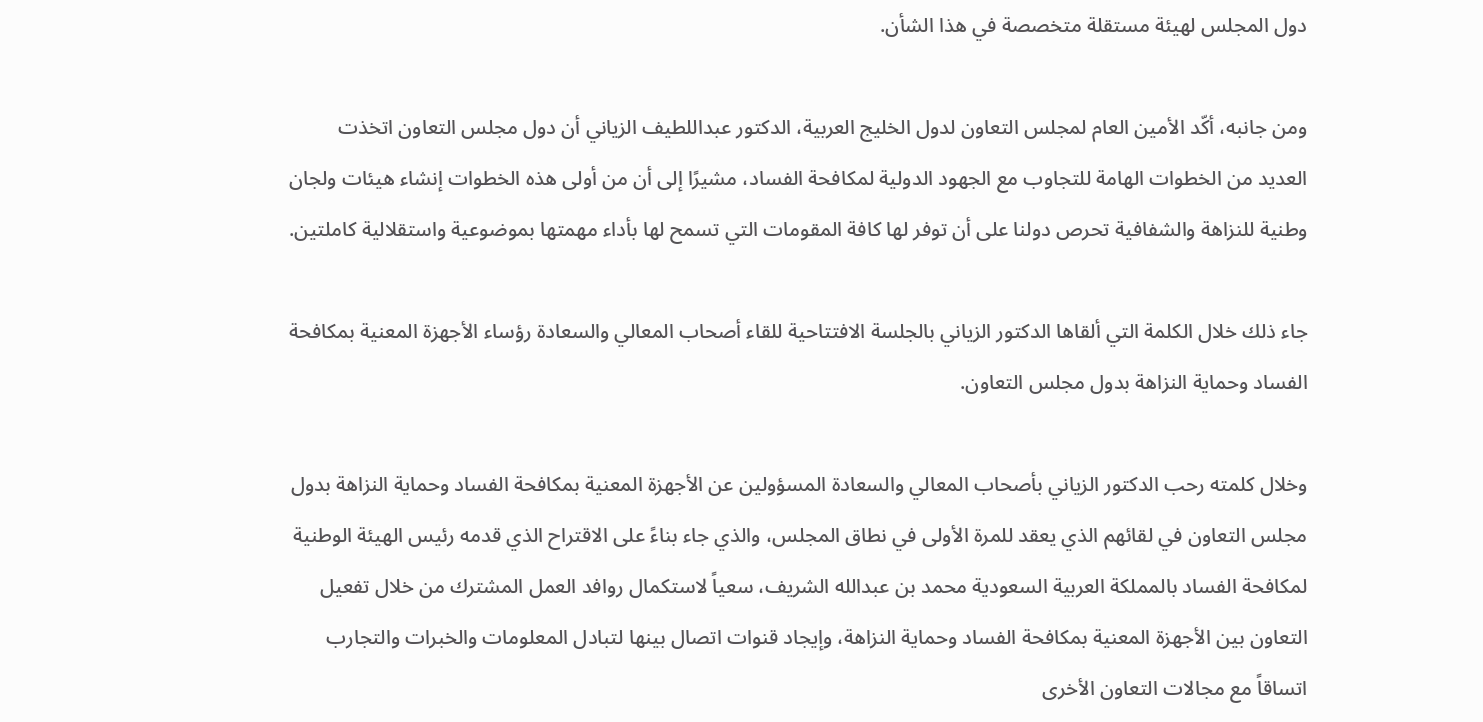دول المجلس لهيئة مستقلة متخصصة في هذا الشأن.

ومن جانبه، أكّد الأمين العام لمجلس التعاون لدول الخليج العربية، الدكتور عبداللطيف الزياني أن دول مجلس التعاون اتخذت العديد من الخطوات الهامة للتجاوب مع الجهود الدولية لمكافحة الفساد، مشيرًا إلى أن من أولى هذه الخطوات إنشاء هيئات ولجان وطنية للنزاهة والشفافية تحرص دولنا على أن توفر لها كافة المقومات التي تسمح لها بأداء مهمتها بموضوعية واستقلالية كاملتين.

جاء ذلك خلال الكلمة التي ألقاها الدكتور الزياني بالجلسة الافتتاحية للقاء أصحاب المعالي والسعادة رؤساء الأجهزة المعنية بمكافحة الفساد وحماية النزاهة بدول مجلس التعاون.

وخلال كلمته رحب الدكتور الزياني بأصحاب المعالي والسعادة المسؤولين عن الأجهزة المعنية بمكافحة الفساد وحماية النزاهة بدول مجلس التعاون في لقائهم الذي يعقد للمرة الأولى في نطاق المجلس، والذي جاء بناءً على الاقتراح الذي قدمه رئيس الهيئة الوطنية لمكافحة الفساد بالمملكة العربية السعودية محمد بن عبدالله الشريف، سعياً لاستكمال روافد العمل المشترك من خلال تفعيل التعاون بين الأجهزة المعنية بمكافحة الفساد وحماية النزاهة، وإيجاد قنوات اتصال بينها لتبادل المعلومات والخبرات والتجارب اتساقاً مع مجالات التعاون الأخرى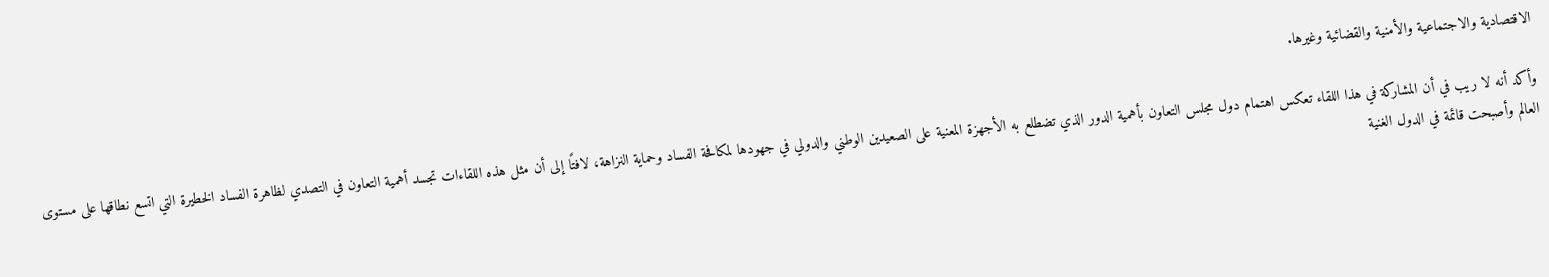الاقتصادية والاجتماعية والأمنية والقضائية وغيرها.

وأكد أنه لا ريب في أن المشاركة في هذا اللقاء تعكس اهتمام دول مجلس التعاون بأهمية الدور الذي تضطلع به الأجهزة المعنية على الصعيدين الوطني والدولي في جهودها لمكافحة الفساد وحماية النزاهة، لافتًا إلى أن مثل هذه اللقاءات تجسد أهمية التعاون في التصدي لظاهرة الفساد الخطيرة التي اتسع نطاقها على مستوى العالم وأصبحت قائمة في الدول الغنية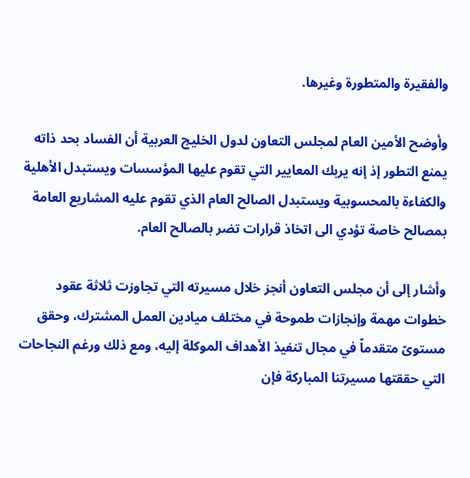والفقيرة والمتطورة وغيرها.

وأوضح الأمين العام لمجلس التعاون لدول الخليج العربية أن الفساد بحد ذاته يمنع التطور إذ إنه يربك المعايير التي تقوم عليها المؤسسات ويستبدل الأهلية والكفاءة بالمحسوبية ويستبدل الصالح العام الذي تقوم عليه المشاريع العامة بمصالح خاصة تؤدي الى اتخاذ قرارات تضر بالصالح العام.

وأشار إلى أن مجلس التعاون أنجز خلال مسيرته التي تجاوزت ثلاثة عقود خطوات مهمة وإنجازات طموحة في مختلف ميادين العمل المشترك، وحقق مستوىً متقدماً في مجال تنفيذ الأهداف الموكلة إليه، ومع ذلك ورغم النجاحات التي حققتها مسيرتنا المباركة فإن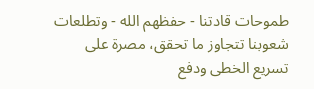طموحات قادتنا - حفظهم الله - وتطلعات شعوبنا تتجاوز ما تحقق، مصرة على تسريع الخطى ودفع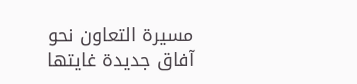مسيرة التعاون نحو آفاق جديدة غايتها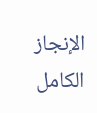الإنجاز الكامل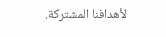لأهدافنا المشتركة.